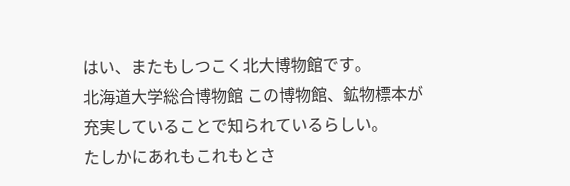はい、またもしつこく北大博物館です。
北海道大学総合博物館 この博物館、鉱物標本が充実していることで知られているらしい。
たしかにあれもこれもとさ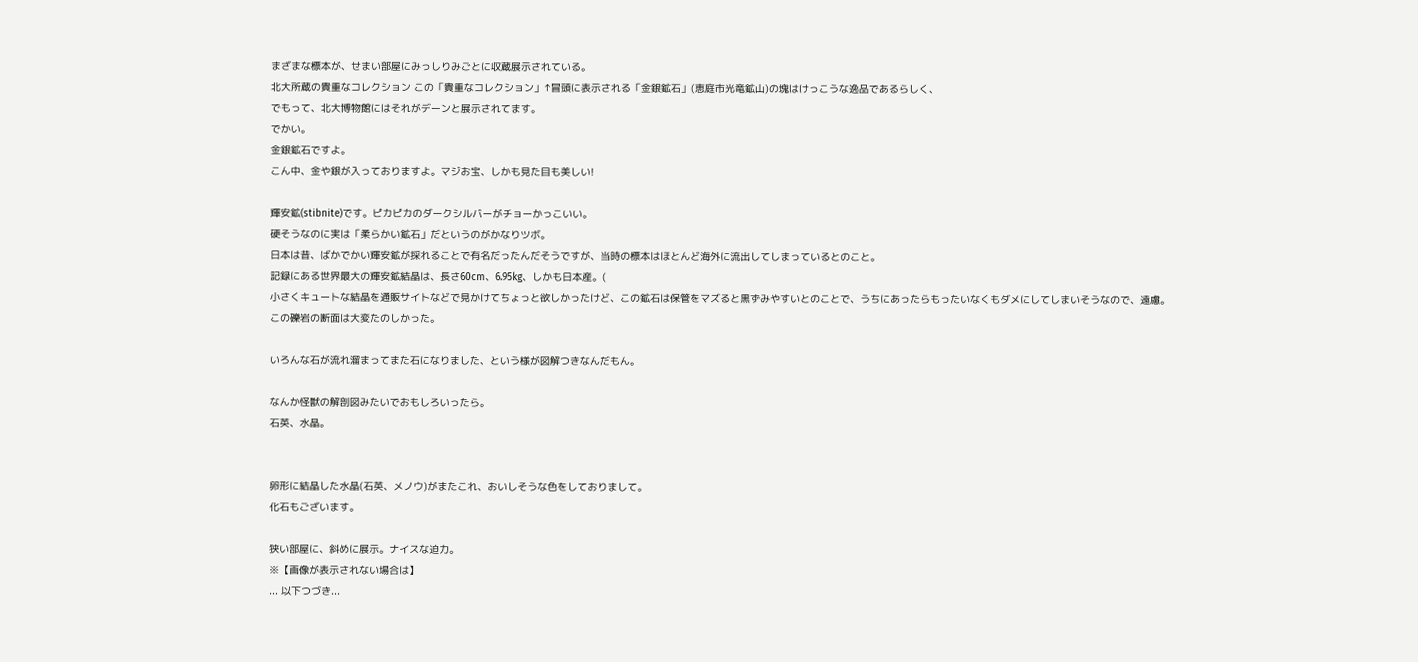まざまな標本が、せまい部屋にみっしりみごとに収蔵展示されている。
北大所蔵の貴重なコレクション この「貴重なコレクション」↑冒頭に表示される「金銀鉱石」(恵庭市光竜鉱山)の塊はけっこうな逸品であるらしく、
でもって、北大博物館にはそれがデーンと展示されてます。
でかい。
金銀鉱石ですよ。
こん中、金や銀が入っておりますよ。マジお宝、しかも見た目も美しい!

輝安鉱(stibnite)です。ピカピカのダークシルバーがチョーかっこいい。
硬そうなのに実は「柔らかい鉱石」だというのがかなりツボ。
日本は昔、ばかでかい輝安鉱が採れることで有名だったんだそうですが、当時の標本はほとんど海外に流出してしまっているとのこと。
記録にある世界最大の輝安鉱結晶は、長さ60cm、6.95kg、しかも日本産。(
小さくキュートな結晶を通販サイトなどで見かけてちょっと欲しかったけど、この鉱石は保管をマズると黒ずみやすいとのことで、うちにあったらもったいなくもダメにしてしまいそうなので、遠慮。
この礫岩の断面は大変たのしかった。

いろんな石が流れ溜まってまた石になりました、という様が図解つきなんだもん。

なんか怪獣の解剖図みたいでおもしろいったら。
石英、水晶。


卵形に結晶した水晶(石英、メノウ)がまたこれ、おいしそうな色をしておりまして。
化石もございます。

狭い部屋に、斜めに展示。ナイスな迫力。
※【画像が表示されない場合は】
... 以下つづき...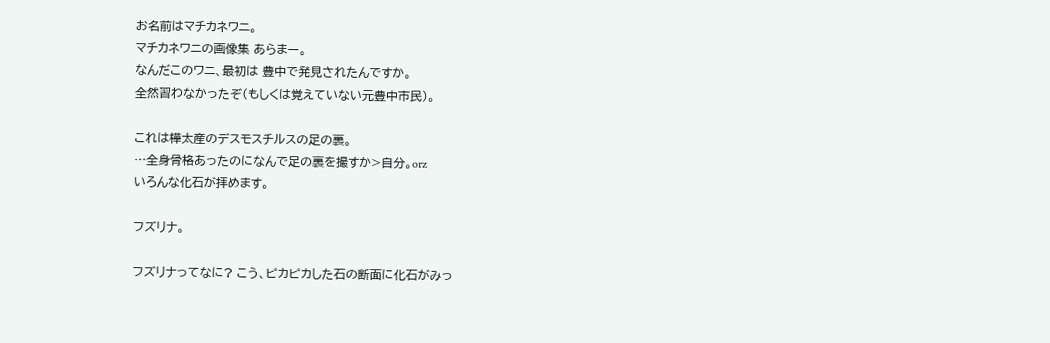お名前はマチカネワニ。
マチカネワニの画像集 あらまー。
なんだこのワニ、最初は 豊中で発見されたんですか。
全然習わなかったぞ(もしくは覚えていない元豊中市民)。

これは樺太産のデスモスチルスの足の裏。
…全身骨格あったのになんで足の裏を撮すか>自分。orz
いろんな化石が拝めます。

フズリナ。

フズリナってなに? こう、ピカピカした石の断面に化石がみっ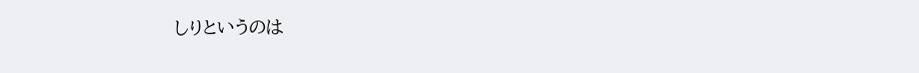しりというのは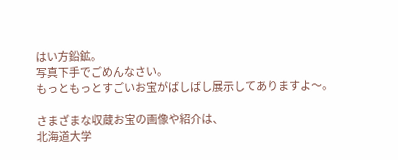はい方鉛鉱。
写真下手でごめんなさい。
もっともっとすごいお宝がばしばし展示してありますよ〜。

さまざまな収蔵お宝の画像や紹介は、
北海道大学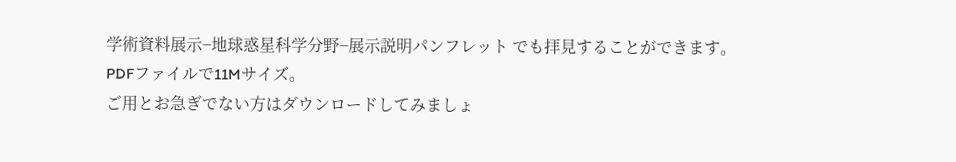学術資料展示−地球惑星科学分野−展示説明パンフレット でも拝見することができます。
PDFファイルで11Mサイズ。
ご用とお急ぎでない方はダウンロードしてみましょ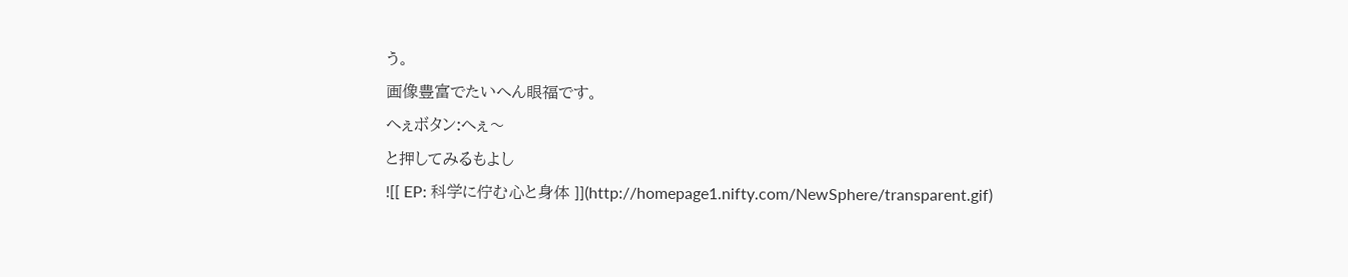う。
画像豊富でたいへん眼福です。
へぇボタン:へぇ〜
と押してみるもよし
![[ EP: 科学に佇む心と身体 ]](http://homepage1.nifty.com/NewSphere/transparent.gif)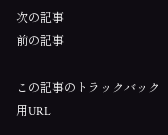次の記事
前の記事

この記事のトラックバック用URL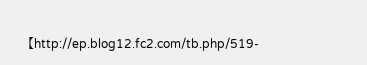【http://ep.blog12.fc2.com/tb.php/519-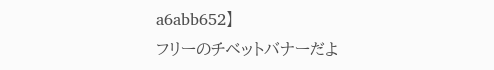a6abb652】
フリーのチベットバナーだよ